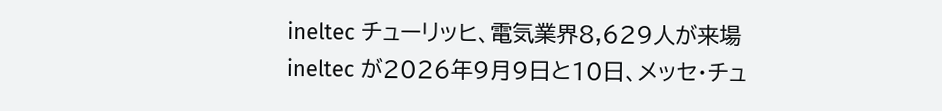ineltec チューリッヒ、電気業界8,629人が来場
ineltec が2026年9月9日と10日、メッセ・チュ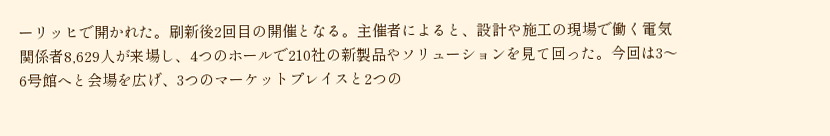ーリッヒで開かれた。刷新後2回目の開催となる。主催者によると、設計や施工の現場で働く電気関係者8,629人が来場し、4つのホールで210社の新製品やソリューションを見て回った。今回は3〜6号館へと会場を広げ、3つのマーケットプレイスと2つの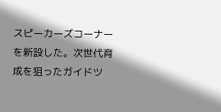スピーカーズコーナーを新設した。次世代育成を狙ったガイドツ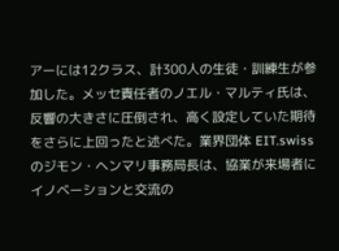アーには12クラス、計300人の生徒・訓練生が参加した。メッセ責任者のノエル・マルティ氏は、反響の大きさに圧倒され、高く設定していた期待をさらに上回ったと述べた。業界団体 EIT.swiss のジモン・ヘンマリ事務局長は、協業が来場者にイノベーションと交流の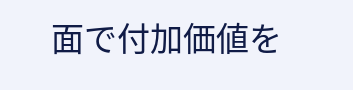面で付加価値を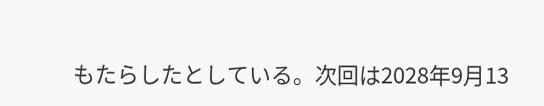もたらしたとしている。次回は2028年9月13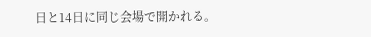日と14日に同じ会場で開かれる。